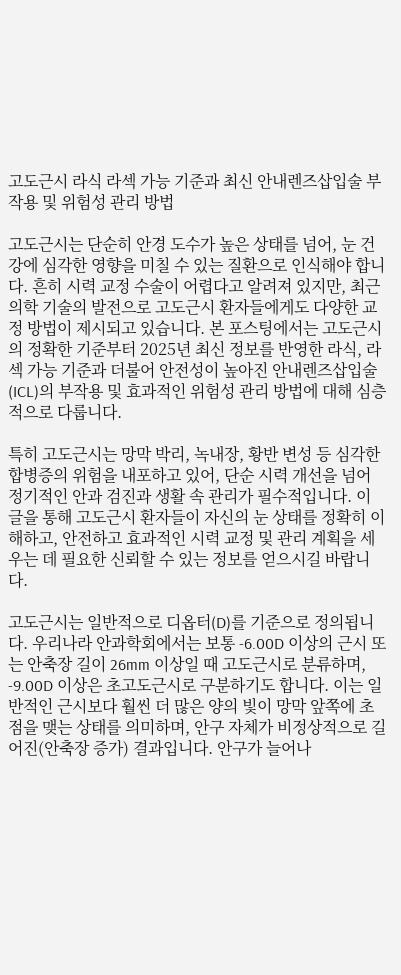고도근시 라식 라섹 가능 기준과 최신 안내렌즈삽입술 부작용 및 위험성 관리 방법

고도근시는 단순히 안경 도수가 높은 상태를 넘어, 눈 건강에 심각한 영향을 미칠 수 있는 질환으로 인식해야 합니다. 흔히 시력 교정 수술이 어렵다고 알려져 있지만, 최근 의학 기술의 발전으로 고도근시 환자들에게도 다양한 교정 방법이 제시되고 있습니다. 본 포스팅에서는 고도근시의 정확한 기준부터 2025년 최신 정보를 반영한 라식, 라섹 가능 기준과 더불어 안전성이 높아진 안내렌즈삽입술(ICL)의 부작용 및 효과적인 위험성 관리 방법에 대해 심층적으로 다룹니다.

특히 고도근시는 망막 박리, 녹내장, 황반 변성 등 심각한 합병증의 위험을 내포하고 있어, 단순 시력 개선을 넘어 정기적인 안과 검진과 생활 속 관리가 필수적입니다. 이 글을 통해 고도근시 환자들이 자신의 눈 상태를 정확히 이해하고, 안전하고 효과적인 시력 교정 및 관리 계획을 세우는 데 필요한 신뢰할 수 있는 정보를 얻으시길 바랍니다.

고도근시는 일반적으로 디옵터(D)를 기준으로 정의됩니다. 우리나라 안과학회에서는 보통 -6.00D 이상의 근시 또는 안축장 길이 26mm 이상일 때 고도근시로 분류하며, -9.00D 이상은 초고도근시로 구분하기도 합니다. 이는 일반적인 근시보다 훨씬 더 많은 양의 빛이 망막 앞쪽에 초점을 맺는 상태를 의미하며, 안구 자체가 비정상적으로 길어진(안축장 증가) 결과입니다. 안구가 늘어나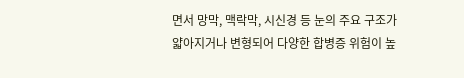면서 망막, 맥락막, 시신경 등 눈의 주요 구조가 얇아지거나 변형되어 다양한 합병증 위험이 높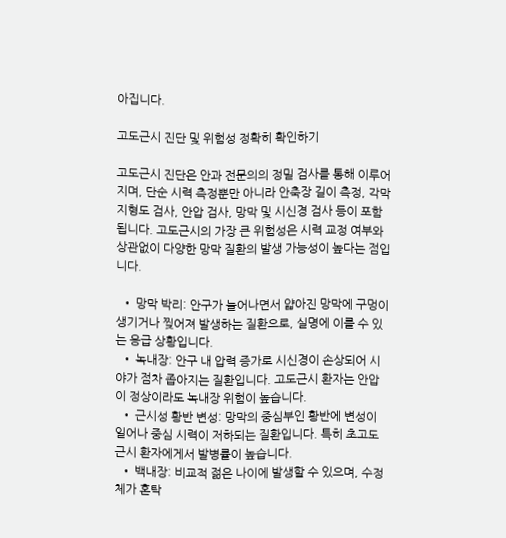아집니다.

고도근시 진단 및 위험성 정확히 확인하기

고도근시 진단은 안과 전문의의 정밀 검사를 통해 이루어지며, 단순 시력 측정뿐만 아니라 안축장 길이 측정, 각막 지형도 검사, 안압 검사, 망막 및 시신경 검사 등이 포함됩니다. 고도근시의 가장 큰 위험성은 시력 교정 여부와 상관없이 다양한 망막 질환의 발생 가능성이 높다는 점입니다.

  • 망막 박리: 안구가 늘어나면서 얇아진 망막에 구멍이 생기거나 찢어져 발생하는 질환으로, 실명에 이를 수 있는 응급 상황입니다.
  • 녹내장: 안구 내 압력 증가로 시신경이 손상되어 시야가 점차 좁아지는 질환입니다. 고도근시 환자는 안압이 정상이라도 녹내장 위험이 높습니다.
  • 근시성 황반 변성: 망막의 중심부인 황반에 변성이 일어나 중심 시력이 저하되는 질환입니다. 특히 초고도근시 환자에게서 발병률이 높습니다.
  • 백내장: 비교적 젊은 나이에 발생할 수 있으며, 수정체가 혼탁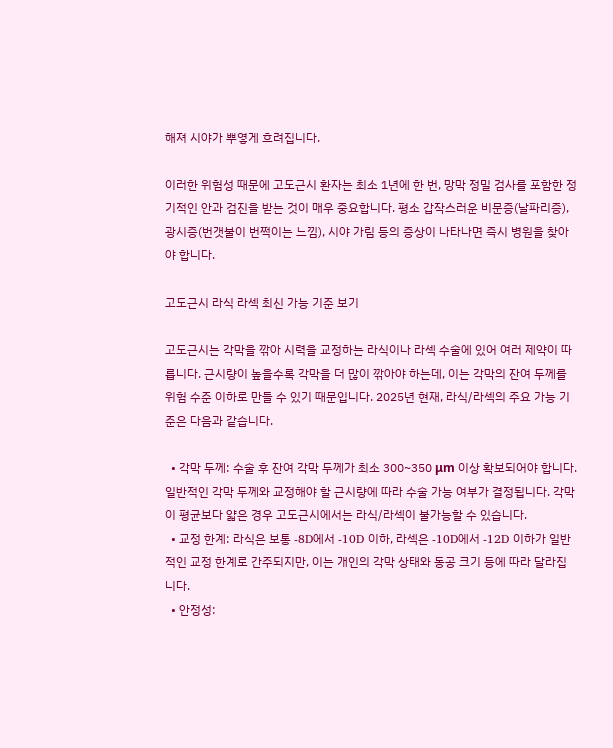해져 시야가 뿌옇게 흐려집니다.

이러한 위험성 때문에 고도근시 환자는 최소 1년에 한 번, 망막 정밀 검사를 포함한 정기적인 안과 검진을 받는 것이 매우 중요합니다. 평소 갑작스러운 비문증(날파리증), 광시증(번갯불이 번쩍이는 느낌), 시야 가림 등의 증상이 나타나면 즉시 병원을 찾아야 합니다.

고도근시 라식 라섹 최신 가능 기준 보기

고도근시는 각막을 깎아 시력을 교정하는 라식이나 라섹 수술에 있어 여러 제약이 따릅니다. 근시량이 높을수록 각막을 더 많이 깎아야 하는데, 이는 각막의 잔여 두께를 위험 수준 이하로 만들 수 있기 때문입니다. 2025년 현재, 라식/라섹의 주요 가능 기준은 다음과 같습니다.

  • 각막 두께: 수술 후 잔여 각막 두께가 최소 300~350 μm 이상 확보되어야 합니다. 일반적인 각막 두께와 교정해야 할 근시량에 따라 수술 가능 여부가 결정됩니다. 각막이 평균보다 얇은 경우 고도근시에서는 라식/라섹이 불가능할 수 있습니다.
  • 교정 한계: 라식은 보통 -8D에서 -10D 이하, 라섹은 -10D에서 -12D 이하가 일반적인 교정 한계로 간주되지만, 이는 개인의 각막 상태와 동공 크기 등에 따라 달라집니다.
  • 안정성: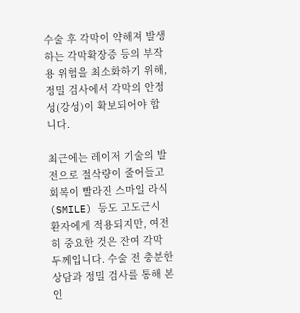수술 후 각막이 약해져 발생하는 각막확장증 등의 부작용 위험을 최소화하기 위해, 정밀 검사에서 각막의 안정성(강성)이 확보되어야 합니다.

최근에는 레이저 기술의 발전으로 절삭량이 줄어들고 회복이 빨라진 스마일 라식(SMILE) 등도 고도근시 환자에게 적용되지만, 여전히 중요한 것은 잔여 각막 두께입니다. 수술 전 충분한 상담과 정밀 검사를 통해 본인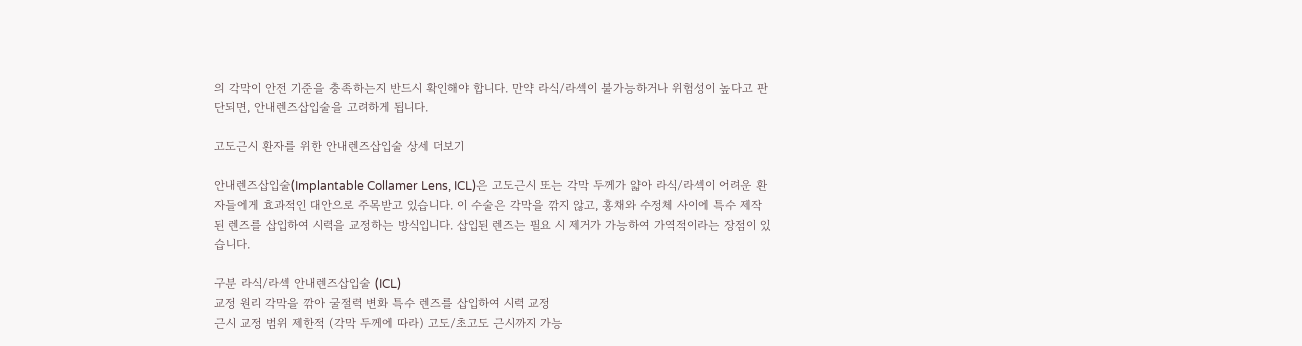의 각막이 안전 기준을 충족하는지 반드시 확인해야 합니다. 만약 라식/라섹이 불가능하거나 위험성이 높다고 판단되면, 안내렌즈삽입술을 고려하게 됩니다.

고도근시 환자를 위한 안내렌즈삽입술 상세 더보기

안내렌즈삽입술(Implantable Collamer Lens, ICL)은 고도근시 또는 각막 두께가 얇아 라식/라섹이 어려운 환자들에게 효과적인 대안으로 주목받고 있습니다. 이 수술은 각막을 깎지 않고, 홍채와 수정체 사이에 특수 제작된 렌즈를 삽입하여 시력을 교정하는 방식입니다. 삽입된 렌즈는 필요 시 제거가 가능하여 가역적이라는 장점이 있습니다.

구분 라식/라섹 안내렌즈삽입술 (ICL)
교정 원리 각막을 깎아 굴절력 변화 특수 렌즈를 삽입하여 시력 교정
근시 교정 범위 제한적 (각막 두께에 따라) 고도/초고도 근시까지 가능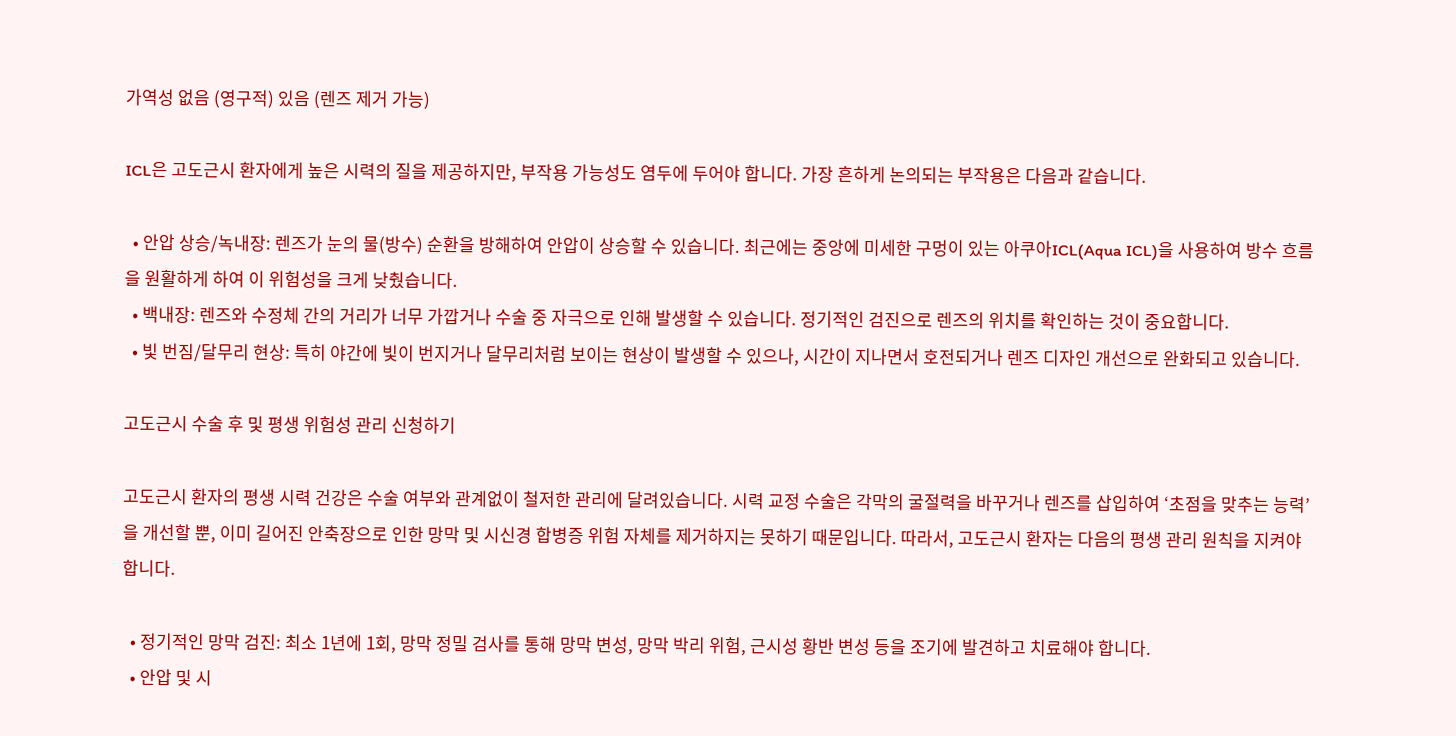가역성 없음 (영구적) 있음 (렌즈 제거 가능)

ICL은 고도근시 환자에게 높은 시력의 질을 제공하지만, 부작용 가능성도 염두에 두어야 합니다. 가장 흔하게 논의되는 부작용은 다음과 같습니다.

  • 안압 상승/녹내장: 렌즈가 눈의 물(방수) 순환을 방해하여 안압이 상승할 수 있습니다. 최근에는 중앙에 미세한 구멍이 있는 아쿠아ICL(Aqua ICL)을 사용하여 방수 흐름을 원활하게 하여 이 위험성을 크게 낮췄습니다.
  • 백내장: 렌즈와 수정체 간의 거리가 너무 가깝거나 수술 중 자극으로 인해 발생할 수 있습니다. 정기적인 검진으로 렌즈의 위치를 확인하는 것이 중요합니다.
  • 빛 번짐/달무리 현상: 특히 야간에 빛이 번지거나 달무리처럼 보이는 현상이 발생할 수 있으나, 시간이 지나면서 호전되거나 렌즈 디자인 개선으로 완화되고 있습니다.

고도근시 수술 후 및 평생 위험성 관리 신청하기

고도근시 환자의 평생 시력 건강은 수술 여부와 관계없이 철저한 관리에 달려있습니다. 시력 교정 수술은 각막의 굴절력을 바꾸거나 렌즈를 삽입하여 ‘초점을 맞추는 능력’을 개선할 뿐, 이미 길어진 안축장으로 인한 망막 및 시신경 합병증 위험 자체를 제거하지는 못하기 때문입니다. 따라서, 고도근시 환자는 다음의 평생 관리 원칙을 지켜야 합니다.

  • 정기적인 망막 검진: 최소 1년에 1회, 망막 정밀 검사를 통해 망막 변성, 망막 박리 위험, 근시성 황반 변성 등을 조기에 발견하고 치료해야 합니다.
  • 안압 및 시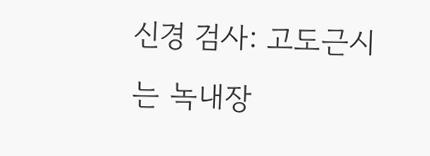신경 검사: 고도근시는 녹내장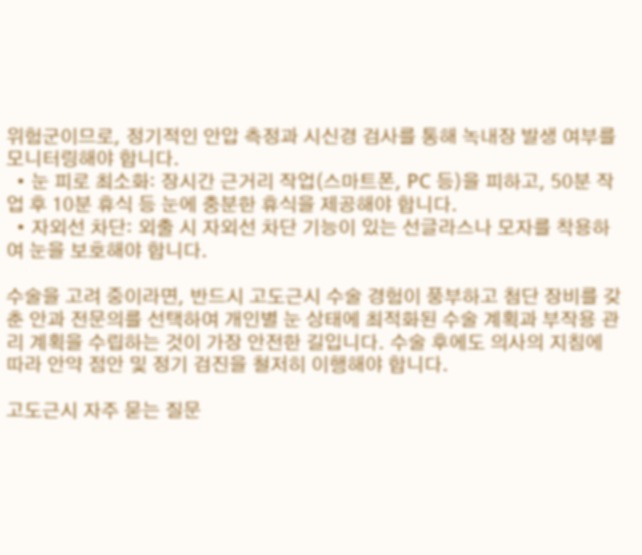위험군이므로, 정기적인 안압 측정과 시신경 검사를 통해 녹내장 발생 여부를 모니터링해야 합니다.
  • 눈 피로 최소화: 장시간 근거리 작업(스마트폰, PC 등)을 피하고, 50분 작업 후 10분 휴식 등 눈에 충분한 휴식을 제공해야 합니다.
  • 자외선 차단: 외출 시 자외선 차단 기능이 있는 선글라스나 모자를 착용하여 눈을 보호해야 합니다.

수술을 고려 중이라면, 반드시 고도근시 수술 경험이 풍부하고 첨단 장비를 갖춘 안과 전문의를 선택하여 개인별 눈 상태에 최적화된 수술 계획과 부작용 관리 계획을 수립하는 것이 가장 안전한 길입니다. 수술 후에도 의사의 지침에 따라 안약 점안 및 정기 검진을 철저히 이행해야 합니다.

고도근시 자주 묻는 질문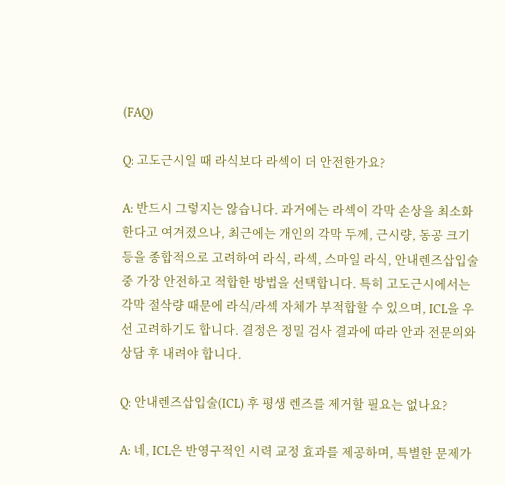(FAQ)

Q: 고도근시일 때 라식보다 라섹이 더 안전한가요?

A: 반드시 그렇지는 않습니다. 과거에는 라섹이 각막 손상을 최소화한다고 여겨졌으나, 최근에는 개인의 각막 두께, 근시량, 동공 크기 등을 종합적으로 고려하여 라식, 라섹, 스마일 라식, 안내렌즈삽입술 중 가장 안전하고 적합한 방법을 선택합니다. 특히 고도근시에서는 각막 절삭량 때문에 라식/라섹 자체가 부적합할 수 있으며, ICL을 우선 고려하기도 합니다. 결정은 정밀 검사 결과에 따라 안과 전문의와 상담 후 내려야 합니다.

Q: 안내렌즈삽입술(ICL) 후 평생 렌즈를 제거할 필요는 없나요?

A: 네, ICL은 반영구적인 시력 교정 효과를 제공하며, 특별한 문제가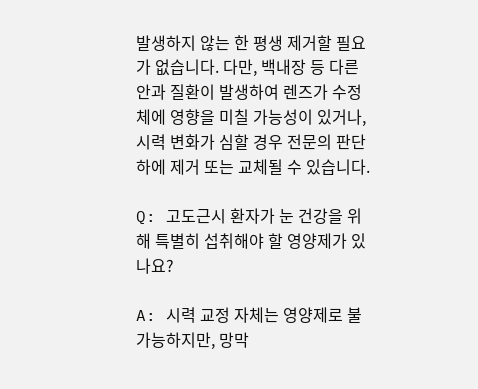발생하지 않는 한 평생 제거할 필요가 없습니다. 다만, 백내장 등 다른 안과 질환이 발생하여 렌즈가 수정체에 영향을 미칠 가능성이 있거나, 시력 변화가 심할 경우 전문의 판단하에 제거 또는 교체될 수 있습니다.

Q: 고도근시 환자가 눈 건강을 위해 특별히 섭취해야 할 영양제가 있나요?

A: 시력 교정 자체는 영양제로 불가능하지만, 망막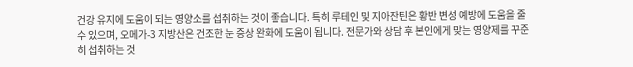건강 유지에 도움이 되는 영양소를 섭취하는 것이 좋습니다. 특히 루테인 및 지아잔틴은 황반 변성 예방에 도움을 줄 수 있으며, 오메가-3 지방산은 건조한 눈 증상 완화에 도움이 됩니다. 전문가와 상담 후 본인에게 맞는 영양제를 꾸준히 섭취하는 것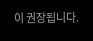이 권장됩니다.